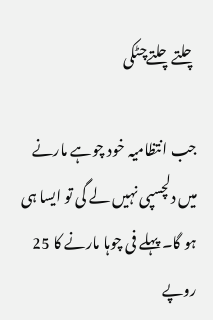چلتےچلتےچٹکی

جب انتظامیہ خود چوہے مارنے میں دلچسپی نہیں لے گی تو ایسا ہی ہو گا۔ پہلے فی چوہا مارنے کا 25 روپے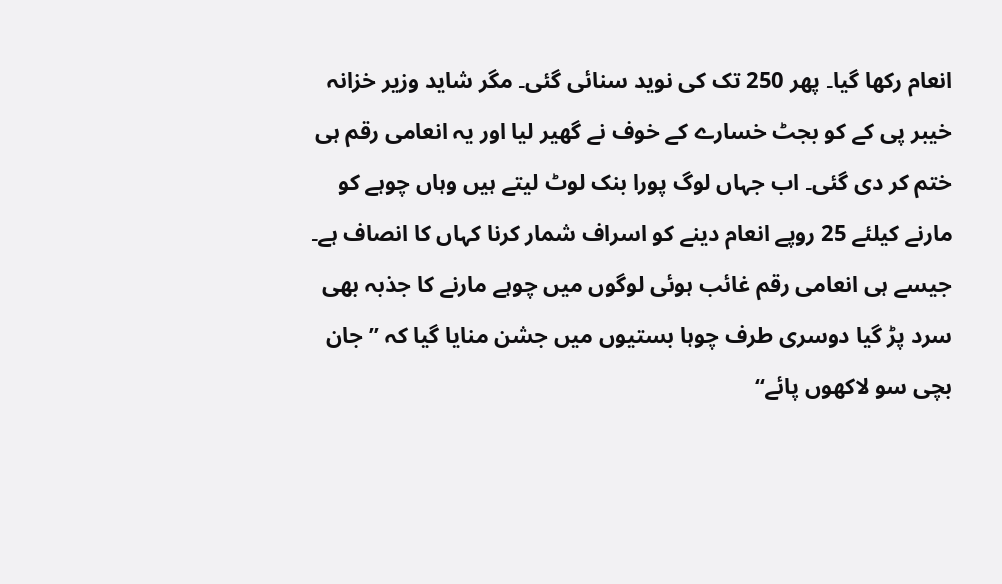انعام رکھا گیا۔ پھر 250 تک کی نوید سنائی گئی۔ مگر شاید وزیر خزانہ خیبر پی کے کو بجٹ خسارے کے خوف نے گھیر لیا اور یہ انعامی رقم ہی ختم کر دی گئی۔ اب جہاں لوگ پورا بنک لوٹ لیتے ہیں وہاں چوہے کو مارنے کیلئے 25 روپے انعام دینے کو اسراف شمار کرنا کہاں کا انصاف ہے۔
جیسے ہی انعامی رقم غائب ہوئی لوگوں میں چوہے مارنے کا جذبہ بھی سرد پڑ گیا دوسری طرف چوہا بستیوں میں جشن منایا گیا کہ ’’جان بچی سو لاکھوں پائے‘‘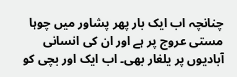چنانچہ اب ایک بار پھر پشاور میں چوہا مستی عروج پر ہے اور ان کی انسانی آبادیوں پر یلغار بھی۔ اب ایک اور بچی کو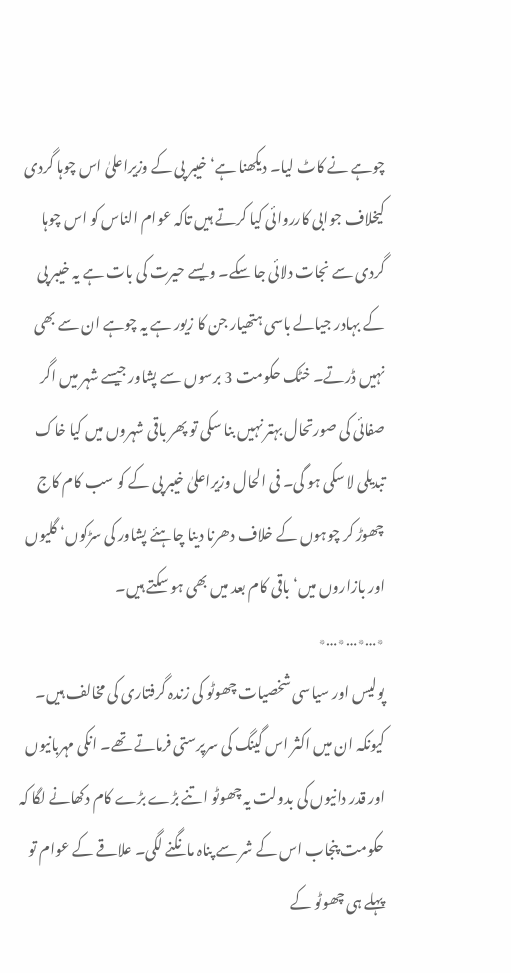چوہے نے کاٹ لیا۔ دیکھنا ہے‘ خیبر پی کے وزیراعلیٰ اس چوہا گردی کیخلاف جوابی کارروائی کیا کرتے ہیں تاکہ عوام الناس کو اس چوہا گردی سے نجات دلائی جا سکے۔ ویسے حیرت کی بات ہے یہ خیبر پی کے بہادر جیالے باسی ہتھیار جن کا زیور ہے یہ چوہے ان سے بھی نہیں ڈرتے۔ خٹک حکومت 3 برسوں سے پشاور جیسے شہر میں اگر صفائی کی صورتحال بہتر نہیں بنا سکی تو پھر باقی شہروں میں کیا خاک تبدیلی لا سکی ہو گی۔ فی الحال وزیراعلیٰ خیبر پی کے کو سب کام کاج چھوڑ کر چوہوں کے خلاف دھرنا دینا چاہئے پشاور کی سڑکوں‘ گلیوں اور بازاروں میں‘ باقی کام بعد میں بھی ہو سکتے ہیں۔
٭…٭…٭…٭
پولیس اور سیاسی شخصیات چھوٹو کی زندہ گرفتاری کی مخالف ہیں۔
کیونکہ ان میں اکثر اس گینگ کی سرپرستی فرماتے تھے۔ انکی مہربانیوں اور قدر دانیوں کی بدولت یہ چھوٹو اتنے بڑے بڑے کام دکھانے لگا کہ حکومت پنجاب اس کے شر سے پناہ مانگنے لگی۔ علاقے کے عوام تو پہلے ہی چھوٹو کے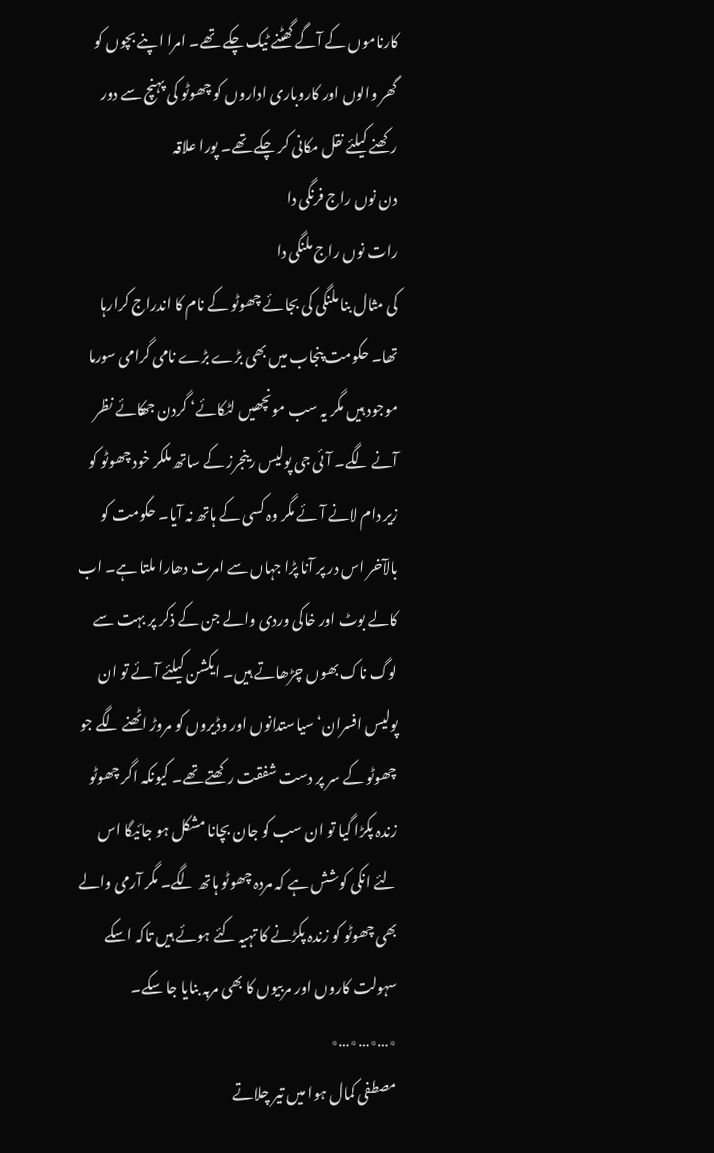کارناموں کے آگے گھٹنے ٹیک چکے تھے۔ امرا اپنے بچوں کو گھر والوں اور کاروباری اداروں کو چھوٹو کی پہنچ سے دور رکھنے کیلئے نقل مکانی کر چکے تھے۔ پورا علاقہ
دن نوں راج فرنگی دا
رات نوں راج ملنگی دا
کی مثال بنا ملنگی کی بجائے چھوٹو کے نام کا اندراج کرارہا تھا۔ حکومت پنجاب میں بھی بڑے بڑے نامی گرامی سورما موجود ہیں مگر یہ سب مونچھیں لٹکائے‘ گردن جھکائے نظر آنے لگے۔ آئی جی پولیس رینجرز کے ساتھ ملکر خود چھوٹو کو زیر دام لانے آئے مگر وہ کسی کے ہاتھ نہ آیا۔ حکومت کو بالآخر اس در پر آنا پڑا جہاں سے امرت دھارا ملتا ہے۔ اب کالے بوٹ اور خاکی وردی والے جن کے ذکر پر بہت سے لوگ ناک بھوں چڑھاتے ہیں۔ ایکشن کیلئے آئے تو ان پولیس افسران‘ سیاستدانوں اور وڈیروں کو مروڑ اٹھنے لگے جو چھوٹو کے سر پر دست شفقت رکھتے تھے۔ کیونکہ اگر چھوٹو زندہ پکڑا گیا تو ان سب کو جان بچانا مشکل ہو جائیگا اس لئے انکی کوشش ہے کہ مردہ چھوٹو ہاتھ لگے۔ مگر آرمی والے بھی چھوٹو کو زندہ پکڑنے کا تہیہ کئے ہوئے ہیں تاکہ اسکے سہولت کاروں اور مربیوں کا بھی مربہ بنایا جا سکے۔
٭…٭…٭…٭
مصطفی کمال ہوا میں تیر چلاتے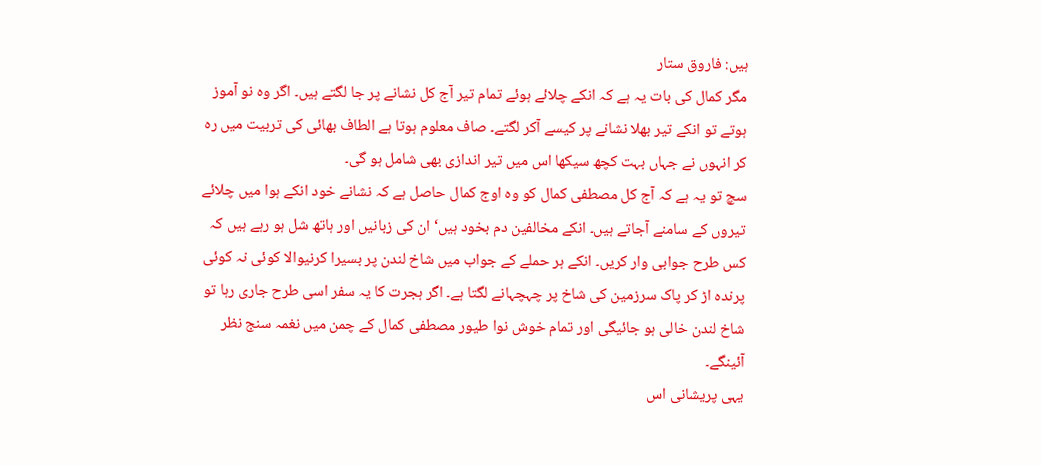ہیں: فاروق ستار
مگر کمال کی بات یہ ہے کہ انکے چلائے ہوئے تمام تیر آج کل نشانے پر جا لگتے ہیں۔ اگر وہ نو آموز ہوتے تو انکے تیر بھلا نشانے پر کیسے آکر لگتے۔ صاف معلوم ہوتا ہے الطاف بھائی کی تربیت میں رہ کر انہوں نے جہاں بہت کچھ سیکھا اس میں تیر اندازی بھی شامل ہو گی۔
سچ تو یہ ہے کہ آج کل مصطفی کمال کو وہ اوج کمال حاصل ہے کہ نشانے خود انکے ہوا میں چلائے تیروں کے سامنے آجاتے ہیں۔ انکے مخالفین دم بخود ہیں‘ ان کی زبانیں اور ہاتھ شل ہو رہے ہیں کہ کس طرح جوابی وار کریں۔ انکے ہر حملے کے جواب میں شاخ لندن پر بسیرا کرنیوالا کوئی نہ کوئی پرندہ اڑ کر پاک سرزمین کی شاخ پر چہچہانے لگتا ہے۔ اگر ہجرت کا یہ سفر اسی طرح جاری رہا تو شاخ لندن خالی ہو جائیگی اور تمام خوش نوا طیور مصطفی کمال کے چمن میں نغمہ سنج نظر آئینگے۔
یہی پریشانی اس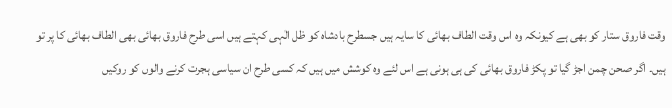وقت فاروق ستار کو بھی ہے کیونکہ وہ اس وقت الطاف بھائی کا سایہ ہیں جسطرح بادشاہ کو ظل الٰہی کہتے ہیں اسی طرح فاروق بھائی بھی الطاف بھائی کا پر تو ہیں۔ اگر صحن چمن اجڑ گیا تو پکڑ فاروق بھائی کی ہی ہونی ہے اس لئے وہ کوشش میں ہیں کہ کسی طرح ان سیاسی ہجرت کرنے والوں کو روکیں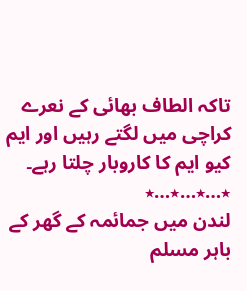تاکہ الطاف بھائی کے نعرے کراچی میں لگتے رہیں اور ایم کیو ایم کا کاروبار چلتا رہے۔
٭…٭…٭…٭
لندن میں جمائمہ کے گھر کے باہر مسلم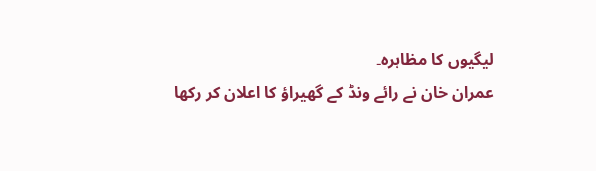لیگیوں کا مظاہرہ۔
عمران خان نے رائے ونڈ کے گھیراؤ کا اعلان کر رکھا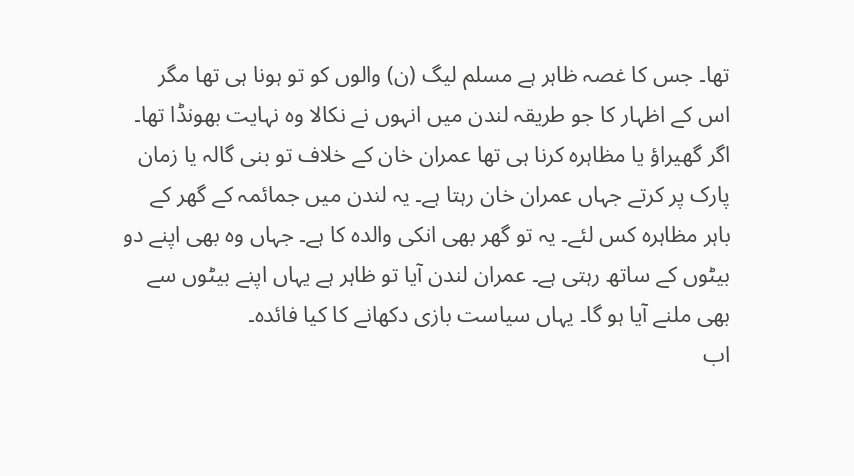تھا۔ جس کا غصہ ظاہر ہے مسلم لیگ (ن) والوں کو تو ہونا ہی تھا مگر اس کے اظہار کا جو طریقہ لندن میں انہوں نے نکالا وہ نہایت بھونڈا تھا۔ اگر گھیراؤ یا مظاہرہ کرنا ہی تھا عمران خان کے خلاف تو بنی گالہ یا زمان پارک پر کرتے جہاں عمران خان رہتا ہے۔ یہ لندن میں جمائمہ کے گھر کے باہر مظاہرہ کس لئے۔ یہ تو گھر بھی انکی والدہ کا ہے۔ جہاں وہ بھی اپنے دو بیٹوں کے ساتھ رہتی ہے۔ عمران لندن آیا تو ظاہر ہے یہاں اپنے بیٹوں سے بھی ملنے آیا ہو گا۔ یہاں سیاست بازی دکھانے کا کیا فائدہ۔
اب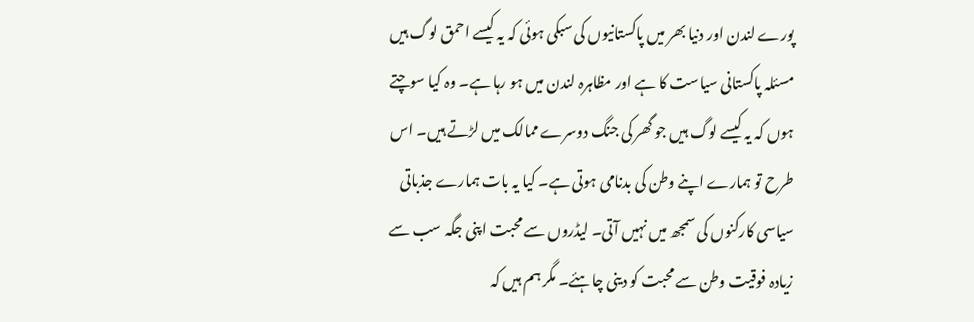پورے لندن اور دنیا بھر میں پاکستانیوں کی سبکی ہوئی کہ یہ کیسے احمق لوگ ہیں مسئلہ پاکستانی سیاست کا ہے اور مظاہرہ لندن میں ہو رہا ہے۔ وہ کیا سوچتے ہوں کہ یہ کیسے لوگ ہیں جو گھر کی جنگ دوسرے ممالک میں لڑتے ہیں۔ اس طرح تو ہمارے اپنے وطن کی بدنامی ہوتی ہے۔ کیا یہ بات ہمارے جذباتی سیاسی کارکنوں کی سمجھ میں نہیں آتی۔ لیڈروں سے محبت اپنی جگہ سب سے زیادہ فوقیت وطن سے محبت کو دینی چاہئے۔ مگر ہم ہیں کہ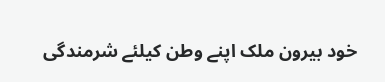خود بیرون ملک اپنے وطن کیلئے شرمندگی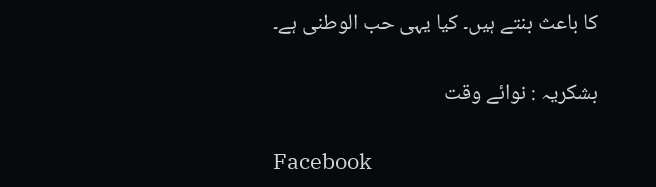کا باعث بنتے ہیں۔ کیا یہی حب الوطنی ہے۔

بشکریہ : نوائے وقت

Facebook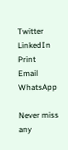Twitter
LinkedIn
Print
Email
WhatsApp

Never miss any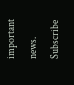important news. Subscribe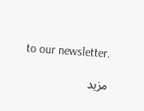to our newsletter.

مزید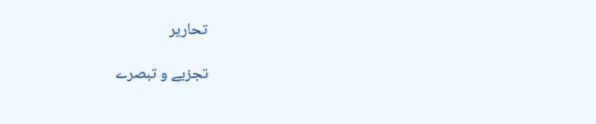تحاریر

تجزیے و تبصرے